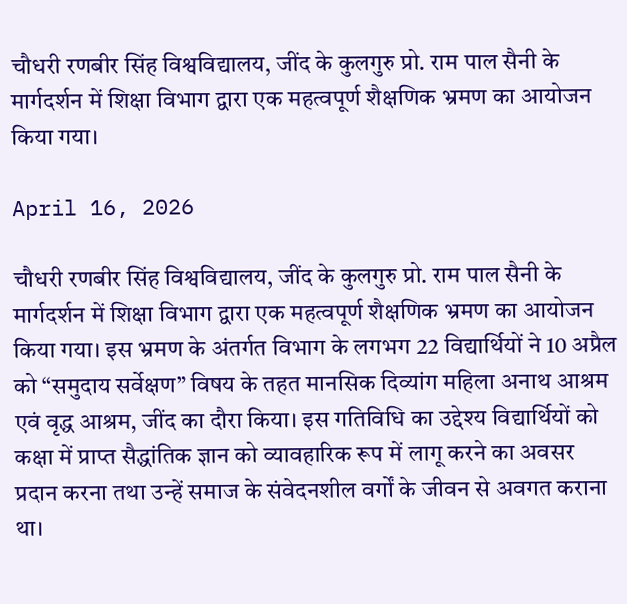चौधरी रणबीर सिंह विश्वविद्यालय, जींद के कुलगुरु प्रो. राम पाल सैनी के मार्गदर्शन में शिक्षा विभाग द्वारा एक महत्वपूर्ण शैक्षणिक भ्रमण का आयोजन किया गया।

April 16, 2026

चौधरी रणबीर सिंह विश्वविद्यालय, जींद के कुलगुरु प्रो. राम पाल सैनी के मार्गदर्शन में शिक्षा विभाग द्वारा एक महत्वपूर्ण शैक्षणिक भ्रमण का आयोजन किया गया। इस भ्रमण के अंतर्गत विभाग के लगभग 22 विद्यार्थियों ने 10 अप्रैल को “समुदाय सर्वेक्षण” विषय के तहत मानसिक दिव्यांग महिला अनाथ आश्रम एवं वृद्ध आश्रम, जींद का दौरा किया। इस गतिविधि का उद्देश्य विद्यार्थियों को कक्षा में प्राप्त सैद्धांतिक ज्ञान को व्यावहारिक रूप में लागू करने का अवसर प्रदान करना तथा उन्हें समाज के संवेदनशील वर्गों के जीवन से अवगत कराना था।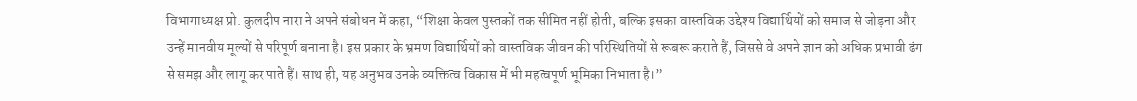विभागाध्यक्ष प्रो. कुलदीप नारा ने अपने संबोधन में कहा, “शिक्षा केवल पुस्तकों तक सीमित नहीं होती, बल्कि इसका वास्तविक उद्देश्य विद्यार्थियों को समाज से जोड़ना और उन्हें मानवीय मूल्यों से परिपूर्ण बनाना है। इस प्रकार के भ्रमण विद्यार्थियों को वास्तविक जीवन की परिस्थितियों से रूबरू कराते हैं, जिससे वे अपने ज्ञान को अधिक प्रभावी ढंग से समझ और लागू कर पाते हैं। साथ ही, यह अनुभव उनके व्यक्तित्व विकास में भी महत्वपूर्ण भूमिका निभाता है।”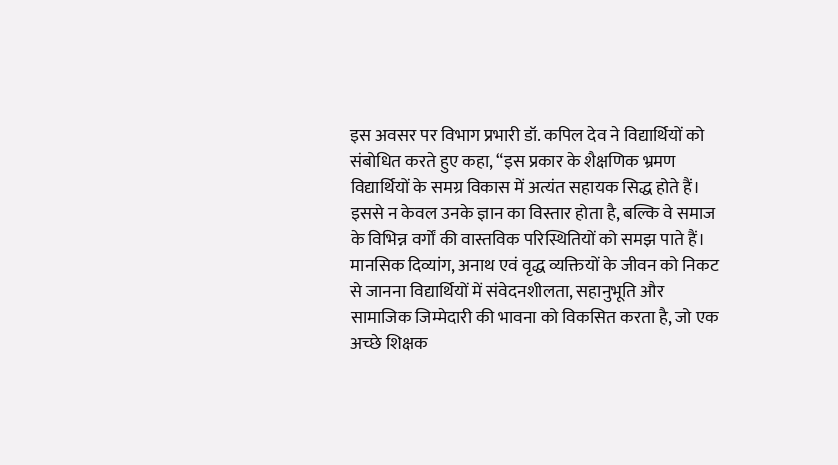इस अवसर पर विभाग प्रभारी डॉ. कपिल देव ने विद्यार्थियों को संबोधित करते हुए कहा, “इस प्रकार के शैक्षणिक भ्रमण विद्यार्थियों के समग्र विकास में अत्यंत सहायक सिद्ध होते हैं। इससे न केवल उनके ज्ञान का विस्तार होता है, बल्कि वे समाज के विभिन्न वर्गों की वास्तविक परिस्थितियों को समझ पाते हैं। मानसिक दिव्यांग, अनाथ एवं वृद्ध व्यक्तियों के जीवन को निकट से जानना विद्यार्थियों में संवेदनशीलता, सहानुभूति और सामाजिक जिम्मेदारी की भावना को विकसित करता है, जो एक अच्छे शिक्षक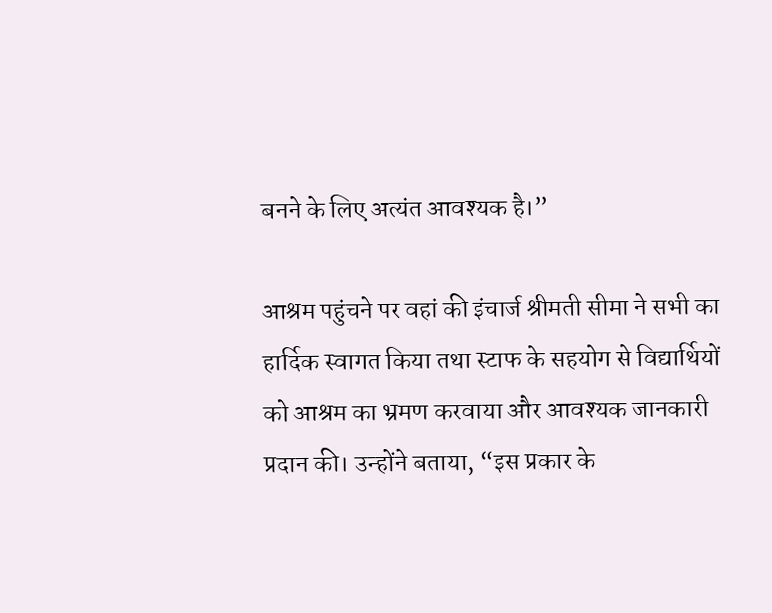बनने के लिए अत्यंत आवश्यक है।”

आश्रम पहुंचने पर वहां की इंचार्ज श्रीमती सीमा ने सभी का हार्दिक स्वागत किया तथा स्टाफ के सहयोग से विद्यार्थियों को आश्रम का भ्रमण करवाया और आवश्यक जानकारी प्रदान की। उन्होंने बताया, “इस प्रकार के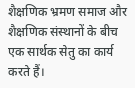शैक्षणिक भ्रमण समाज और शैक्षणिक संस्थानों के बीच एक सार्थक सेतु का कार्य करते हैं।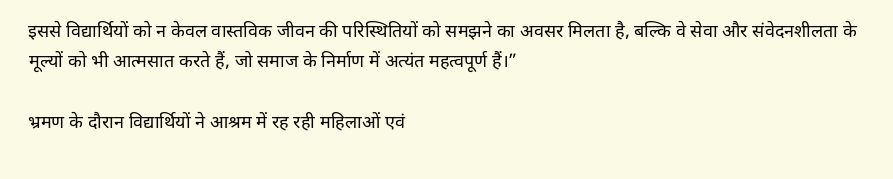इससे विद्यार्थियों को न केवल वास्तविक जीवन की परिस्थितियों को समझने का अवसर मिलता है, बल्कि वे सेवा और संवेदनशीलता के मूल्यों को भी आत्मसात करते हैं, जो समाज के निर्माण में अत्यंत महत्वपूर्ण हैं।”

भ्रमण के दौरान विद्यार्थियों ने आश्रम में रह रही महिलाओं एवं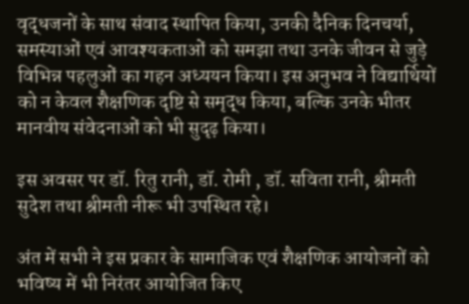वृद्धजनों के साथ संवाद स्थापित किया, उनकी दैनिक दिनचर्या, समस्याओं एवं आवश्यकताओं को समझा तथा उनके जीवन से जुड़े विभिन्न पहलुओं का गहन अध्ययन किया। इस अनुभव ने विद्यार्थियों को न केवल शैक्षणिक दृष्टि से समृद्ध किया, बल्कि उनके भीतर मानवीय संवेदनाओं को भी सुदृढ़ किया।

इस अवसर पर डॉ. रितु रानी, डॉ. रोमी , डॉ. सविता रानी, श्रीमती सुदेश तथा श्रीमती नीरू भी उपस्थित रहे।

अंत में सभी ने इस प्रकार के सामाजिक एवं शैक्षणिक आयोजनों को भविष्य में भी निरंतर आयोजित किए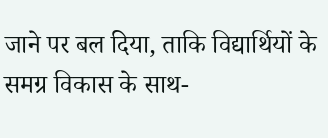जाने पर बल दिया, ताकि विद्यार्थियों के समग्र विकास के साथ-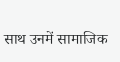साथ उनमें सामाजिक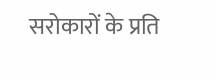सरोकारों के प्रति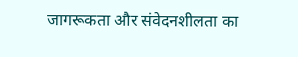जागरूकता और संवेदनशीलता का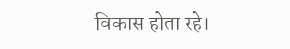विकास होता रहे।